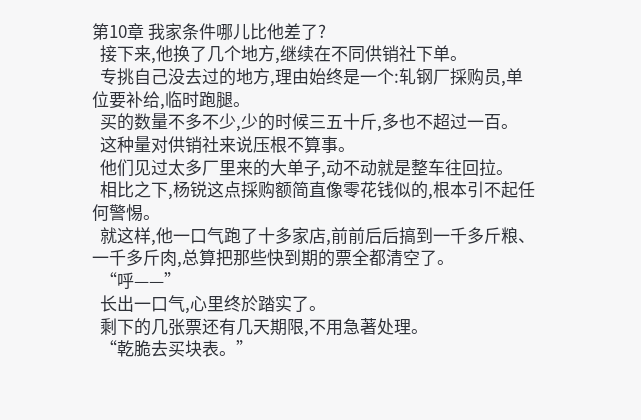第10章 我家条件哪儿比他差了?
  接下来,他换了几个地方,继续在不同供销社下单。
  专挑自己没去过的地方,理由始终是一个:轧钢厂採购员,单位要补给,临时跑腿。
  买的数量不多不少,少的时候三五十斤,多也不超过一百。
  这种量对供销社来说压根不算事。
  他们见过太多厂里来的大单子,动不动就是整车往回拉。
  相比之下,杨锐这点採购额简直像零花钱似的,根本引不起任何警惕。
  就这样,他一口气跑了十多家店,前前后后搞到一千多斤粮、一千多斤肉,总算把那些快到期的票全都清空了。
  “呼——”
  长出一口气,心里终於踏实了。
  剩下的几张票还有几天期限,不用急著处理。
  “乾脆去买块表。”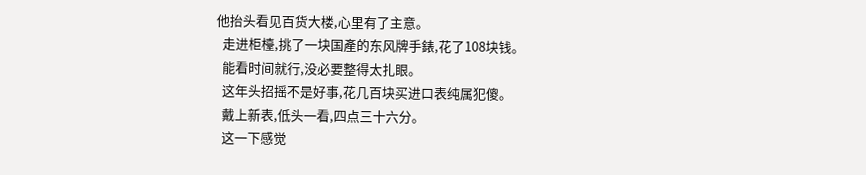他抬头看见百货大楼,心里有了主意。
  走进柜檯,挑了一块国產的东风牌手錶,花了108块钱。
  能看时间就行,没必要整得太扎眼。
  这年头招摇不是好事,花几百块买进口表纯属犯傻。
  戴上新表,低头一看,四点三十六分。
  这一下感觉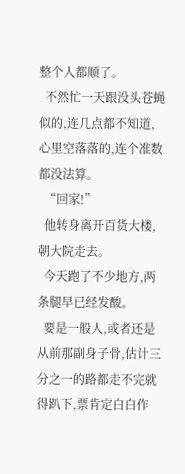整个人都顺了。
  不然忙一天跟没头苍蝇似的,连几点都不知道,心里空落落的,连个准数都没法算。
  “回家!”
  他转身离开百货大楼,朝大院走去。
  今天跑了不少地方,两条腿早已经发酸。
  要是一般人,或者还是从前那副身子骨,估计三分之一的路都走不完就得趴下,票肯定白白作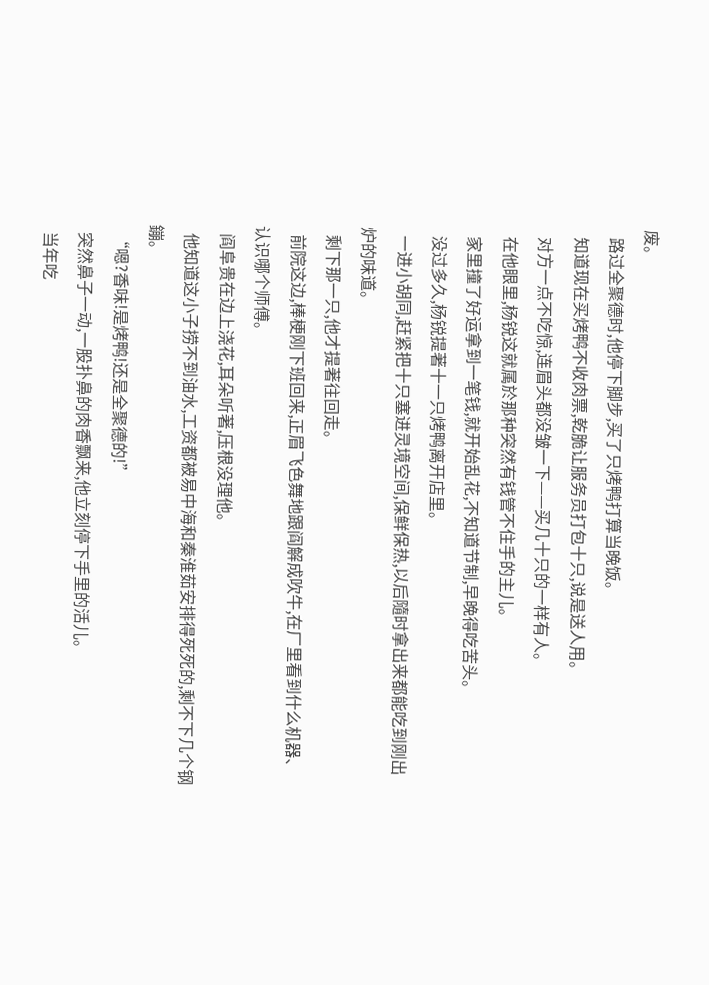废。
  路过全聚德时,他停下脚步,买了只烤鸭打算当晚饭。
  知道现在买烤鸭不收肉票,乾脆让服务员打包十只,说是送人用。
  对方一点不吃惊,连眉头都没皱一下——买几十只的一样有人。
  在他眼里,杨锐这就属於那种突然有钱管不住手的主儿。
  家里撞了好运拿到一笔钱,就开始乱花,不知道节制,早晚得吃苦头。
  没过多久,杨锐提著十一只烤鸭离开店里。
  一进小胡同,赶紧把十只塞进灵境空间,保鲜保热,以后隨时拿出来都能吃到刚出炉的味道。
  剩下那一只,他才提著往回走。
  前院这边,棒梗刚下班回来,正眉飞色舞地跟阎解成吹牛,在厂里看到什么机器、认识哪个师傅。
  阎阜贵在边上浇花,耳朵听著,压根没理他。
  他知道这小子捞不到油水,工资都被易中海和秦淮茹安排得死死的,剩不下几个钢鏰。
  “嗯?香味!是烤鸭!还是全聚德的!”
  突然鼻子一动,一股扑鼻的肉香飘来,他立刻停下手里的活儿。
  当年吃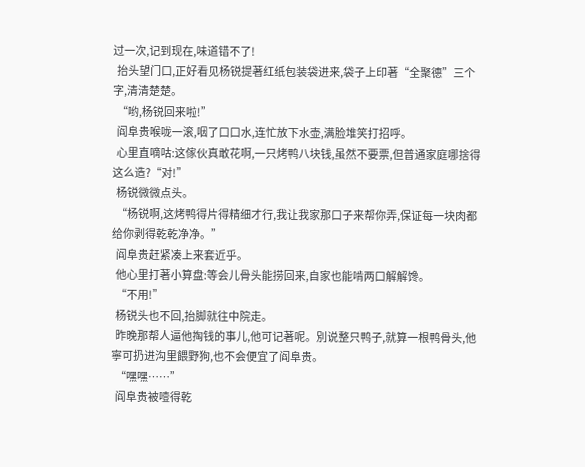过一次,记到现在,味道错不了!
  抬头望门口,正好看见杨锐提著红纸包装袋进来,袋子上印著“全聚德”三个字,清清楚楚。
  “哟,杨锐回来啦!”
  阎阜贵喉咙一滚,咽了口口水,连忙放下水壶,满脸堆笑打招呼。
  心里直嘀咕:这傢伙真敢花啊,一只烤鸭八块钱,虽然不要票,但普通家庭哪捨得这么造?“对!”
  杨锐微微点头。
  “杨锐啊,这烤鸭得片得精细才行,我让我家那口子来帮你弄,保证每一块肉都给你剥得乾乾净净。”
  阎阜贵赶紧凑上来套近乎。
  他心里打著小算盘:等会儿骨头能捞回来,自家也能啃两口解解馋。
  “不用!”
  杨锐头也不回,抬脚就往中院走。
  昨晚那帮人逼他掏钱的事儿,他可记著呢。別说整只鸭子,就算一根鸭骨头,他寧可扔进沟里餵野狗,也不会便宜了阎阜贵。
  “嘿嘿……”
  阎阜贵被噎得乾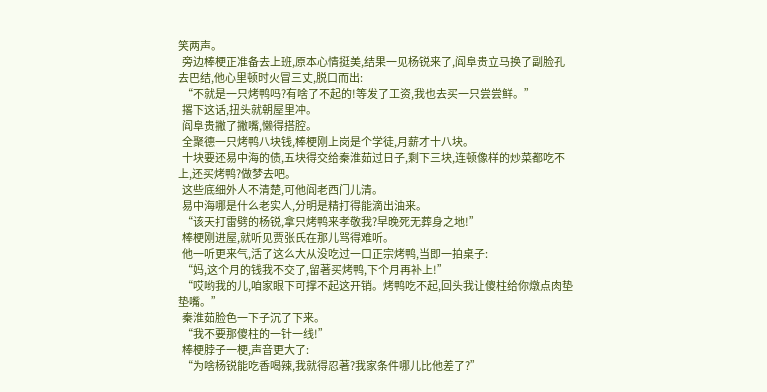笑两声。
  旁边棒梗正准备去上班,原本心情挺美,结果一见杨锐来了,阎阜贵立马换了副脸孔去巴结,他心里顿时火冒三丈,脱口而出:
  “不就是一只烤鸭吗?有啥了不起的!等发了工资,我也去买一只尝尝鲜。”
  撂下这话,扭头就朝屋里冲。
  阎阜贵撇了撇嘴,懒得搭腔。
  全聚德一只烤鸭八块钱,棒梗刚上岗是个学徒,月薪才十八块。
  十块要还易中海的债,五块得交给秦淮茹过日子,剩下三块,连顿像样的炒菜都吃不上,还买烤鸭?做梦去吧。
  这些底细外人不清楚,可他阎老西门儿清。
  易中海哪是什么老实人,分明是精打得能滴出油来。
  “该天打雷劈的杨锐,拿只烤鸭来孝敬我?早晚死无葬身之地!”
  棒梗刚进屋,就听见贾张氏在那儿骂得难听。
  他一听更来气,活了这么大从没吃过一口正宗烤鸭,当即一拍桌子:
  “妈,这个月的钱我不交了,留著买烤鸭,下个月再补上!”
  “哎哟我的儿,咱家眼下可撑不起这开销。烤鸭吃不起,回头我让傻柱给你燉点肉垫垫嘴。”
  秦淮茹脸色一下子沉了下来。
  “我不要那傻柱的一针一线!”
  棒梗脖子一梗,声音更大了:
  “为啥杨锐能吃香喝辣,我就得忍著?我家条件哪儿比他差了?”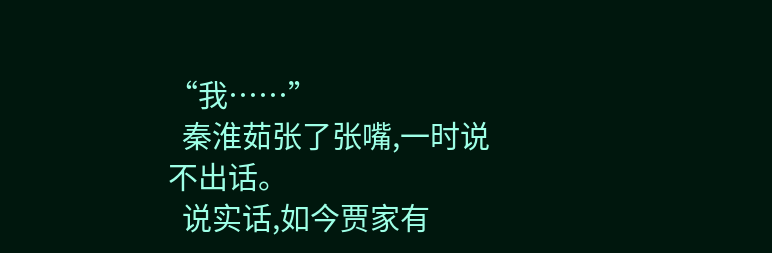“我……”
  秦淮茹张了张嘴,一时说不出话。
  说实话,如今贾家有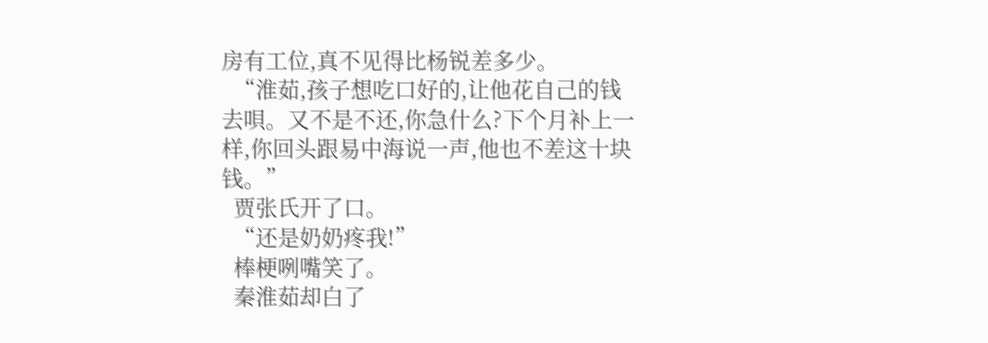房有工位,真不见得比杨锐差多少。
  “淮茹,孩子想吃口好的,让他花自己的钱去唄。又不是不还,你急什么?下个月补上一样,你回头跟易中海说一声,他也不差这十块钱。”
  贾张氏开了口。
  “还是奶奶疼我!”
  棒梗咧嘴笑了。
  秦淮茹却白了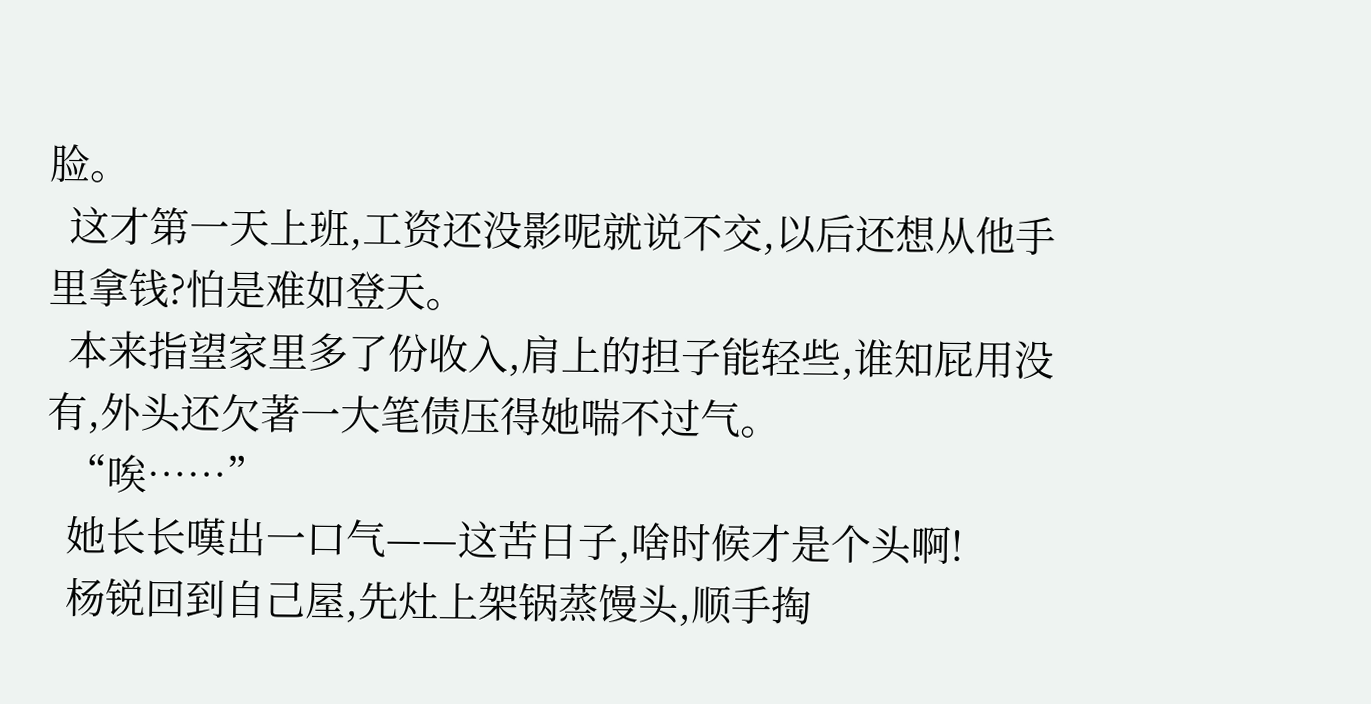脸。
  这才第一天上班,工资还没影呢就说不交,以后还想从他手里拿钱?怕是难如登天。
  本来指望家里多了份收入,肩上的担子能轻些,谁知屁用没有,外头还欠著一大笔债压得她喘不过气。
  “唉……”
  她长长嘆出一口气——这苦日子,啥时候才是个头啊!
  杨锐回到自己屋,先灶上架锅蒸馒头,顺手掏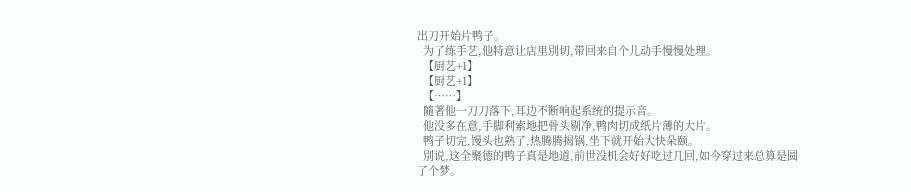出刀开始片鸭子。
  为了练手艺,他特意让店里別切,带回来自个儿动手慢慢处理。
  【厨艺+1】
  【厨艺+1】
  【……】
  隨著他一刀刀落下,耳边不断响起系统的提示音。
  他没多在意,手脚利索地把骨头剔净,鸭肉切成纸片薄的大片。
  鸭子切完,馒头也熟了,热腾腾揭锅,坐下就开始大快朵颐。
  別说,这全聚德的鸭子真是地道,前世没机会好好吃过几回,如今穿过来总算是圆了个梦。